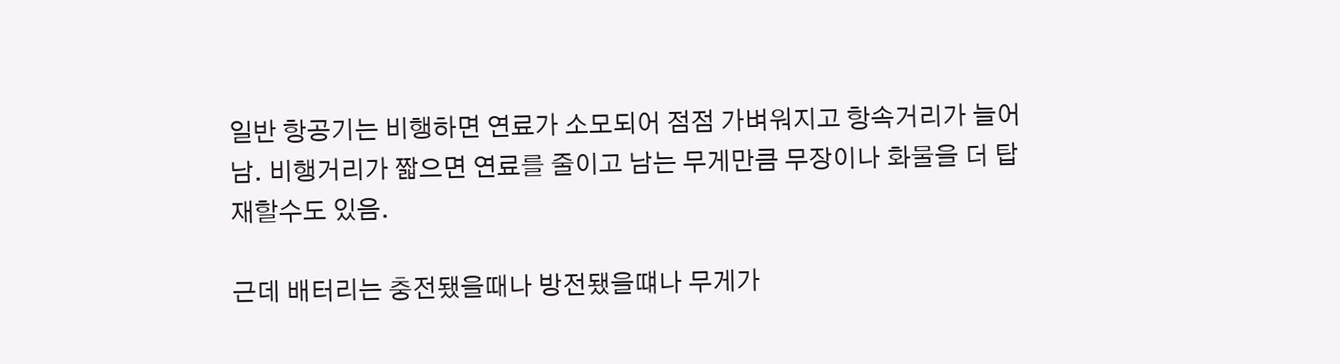일반 항공기는 비행하면 연료가 소모되어 점점 가벼워지고 항속거리가 늘어남. 비행거리가 짧으면 연료를 줄이고 남는 무게만큼 무장이나 화물을 더 탑재할수도 있음.

근데 배터리는 충전됐을때나 방전됐을떄나 무게가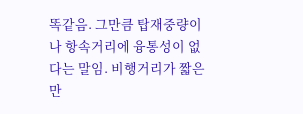똑같음. 그만큼 탑재중량이나 항속거리에 융통성이 없다는 말임. 비행거리가 짧은만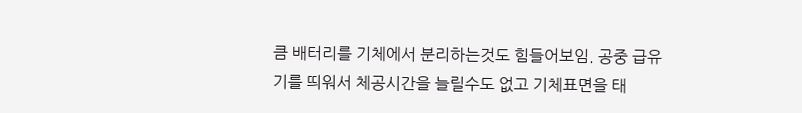큼 배터리를 기체에서 분리하는것도 힘들어보임. 공중 급유기를 띄워서 체공시간을 늘릴수도 없고 기체표면을 태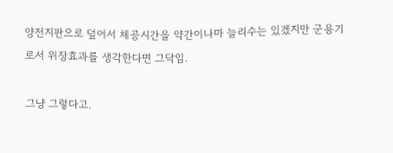양전지판으로 덮어서 체공시간을 약간이나마 늘리수는 있겠지만 군용기로서 위장효과를 생각한다면 그닥임.

그냥 그렇다고.